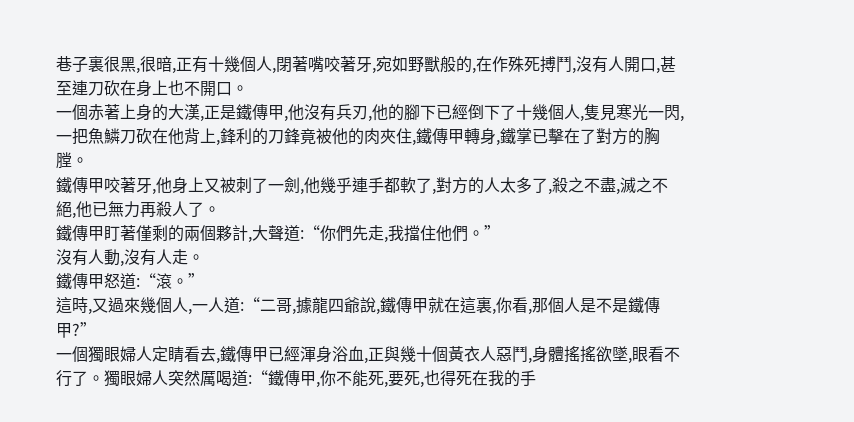巷子裏很黑,很暗,正有十幾個人,閉著嘴咬著牙,宛如野獸般的,在作殊死搏鬥,沒有人開口,甚至連刀砍在身上也不開口。
一個赤著上身的大漢,正是鐵傳甲,他沒有兵刃,他的腳下已經倒下了十幾個人,隻見寒光一閃,一把魚鱗刀砍在他背上,鋒利的刀鋒竟被他的肉夾住,鐵傳甲轉身,鐵掌已擊在了對方的胸膛。
鐵傳甲咬著牙,他身上又被刺了一劍,他幾乎連手都軟了,對方的人太多了,殺之不盡,滅之不絕,他已無力再殺人了。
鐵傳甲盯著僅剩的兩個夥計,大聲道:“你們先走,我擋住他們。”
沒有人動,沒有人走。
鐵傳甲怒道:“滾。”
這時,又過來幾個人,一人道:“二哥,據龍四爺說,鐵傳甲就在這裏,你看,那個人是不是鐵傳甲?”
一個獨眼婦人定睛看去,鐵傳甲已經渾身浴血,正與幾十個黃衣人惡鬥,身體搖搖欲墜,眼看不行了。獨眼婦人突然厲喝道:“鐵傳甲,你不能死,要死,也得死在我的手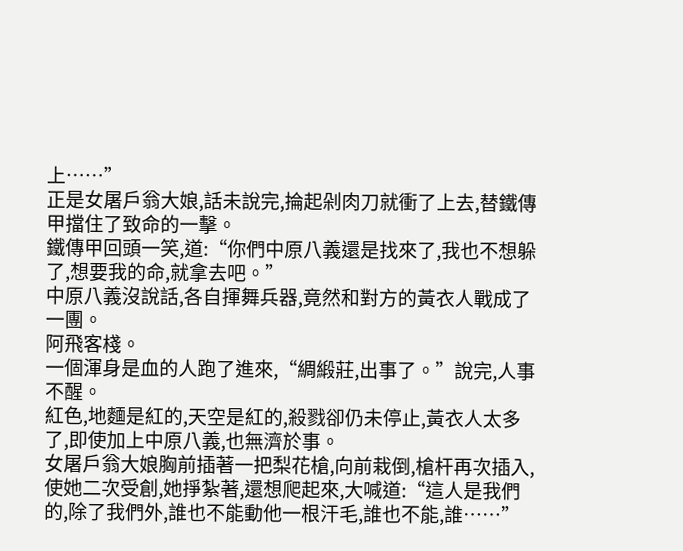上……”
正是女屠戶翁大娘,話未說完,掄起剁肉刀就衝了上去,替鐵傳甲擋住了致命的一擊。
鐵傳甲回頭一笑,道:“你們中原八義還是找來了,我也不想躲了,想要我的命,就拿去吧。”
中原八義沒說話,各自揮舞兵器,竟然和對方的黃衣人戰成了一團。
阿飛客棧。
一個渾身是血的人跑了進來,“綢緞莊,出事了。”說完,人事不醒。
紅色,地麵是紅的,天空是紅的,殺戮卻仍未停止,黃衣人太多了,即使加上中原八義,也無濟於事。
女屠戶翁大娘胸前插著一把梨花槍,向前栽倒,槍杆再次插入,使她二次受創,她掙紮著,還想爬起來,大喊道:“這人是我們的,除了我們外,誰也不能動他一根汗毛,誰也不能,誰……”